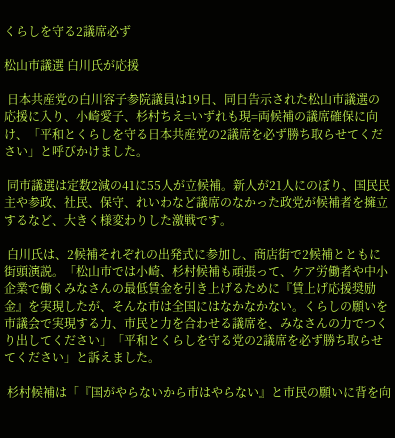くらしを守る2議席必ず

松山市議選 白川氏が応援

 日本共産党の白川容子参院議員は19日、同日告示された松山市議選の応援に入り、小崎愛子、杉村ちえ=いずれも現=両候補の議席確保に向け、「平和とくらしを守る日本共産党の2議席を必ず勝ち取らせてください」と呼びかけました。

 同市議選は定数2減の41に55人が立候補。新人が21人にのぼり、国民民主や参政、社民、保守、れいわなど議席のなかった政党が候補者を擁立するなど、大きく様変わりした激戦です。

 白川氏は、2候補それぞれの出発式に参加し、商店街で2候補とともに街頭演説。「松山市では小崎、杉村候補も頑張って、ケア労働者や中小企業で働くみなさんの最低賃金を引き上げるために『賃上げ応援奨励金』を実現したが、そんな市は全国にはなかなかない。くらしの願いを市議会で実現する力、市民と力を合わせる議席を、みなさんの力でつくり出してください」「平和とくらしを守る党の2議席を必ず勝ち取らせてください」と訴えました。

 杉村候補は「『国がやらないから市はやらない』と市民の願いに背を向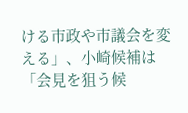ける市政や市議会を変える」、小崎候補は「会見を狙う候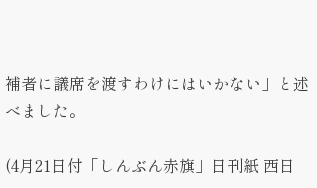補者に議席を渡すわけにはいかない」と述べました。

(4月21日付「しんぶん赤旗」日刊紙 西日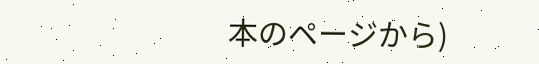本のページから)